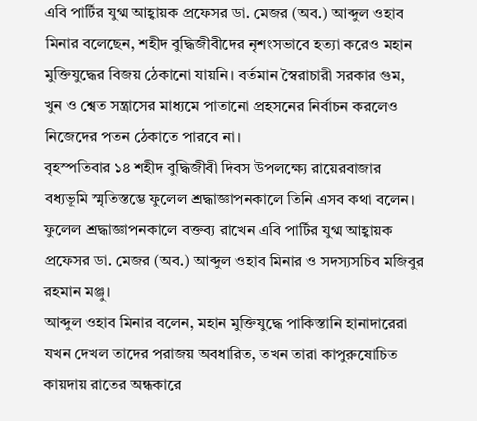এবি পার্টির যুগ্ম আহ্বায়ক প্রফেসর ডা. মেজর (অব.) আব্দুল ওহাব মিনার বলেছেন, শহীদ বুদ্ধিজীবীদের নৃশংসভাবে হত্যা করেও মহান মুক্তিযুদ্ধের বিজয় ঠেকানো যায়নি। বর্তমান স্বৈরাচারী সরকার গুম, খুন ও শ্বেত সন্ত্রাসের মাধ্যমে পাতানো প্রহসনের নির্বাচন করলেও নিজেদের পতন ঠেকাতে পারবে না।
বৃহস্পতিবার ১৪ শহীদ বুদ্ধিজীবী দিবস উপলক্ষ্যে রায়েরবাজার বধ্যভূমি স্মৃতিস্তম্ভে ফুলেল শ্রদ্ধাজ্ঞাপনকালে তিনি এসব কথা বলেন। ফুলেল শ্রদ্ধাজ্ঞাপনকালে বক্তব্য রাখেন এবি পার্টির যুগ্ম আহ্বায়ক প্রফেসর ডা. মেজর (অব.) আব্দুল ওহাব মিনার ও সদস্যসচিব মজিবুর রহমান মঞ্জু।
আব্দুল ওহাব মিনার বলেন, মহান মুক্তিযুদ্ধে পাকিস্তানি হানাদারেরা যখন দেখল তাদের পরাজয় অবধারিত, তখন তারা কাপুরুষোচিত কায়দায় রাতের অন্ধকারে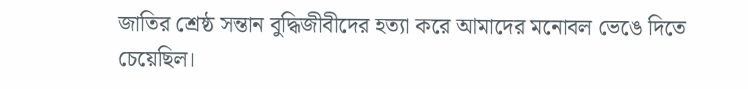জাতির শ্রেষ্ঠ সন্তান বুদ্ধিজীবীদের হত্যা করে আমাদের মনোবল ভেঙে দিতে চেয়েছিল।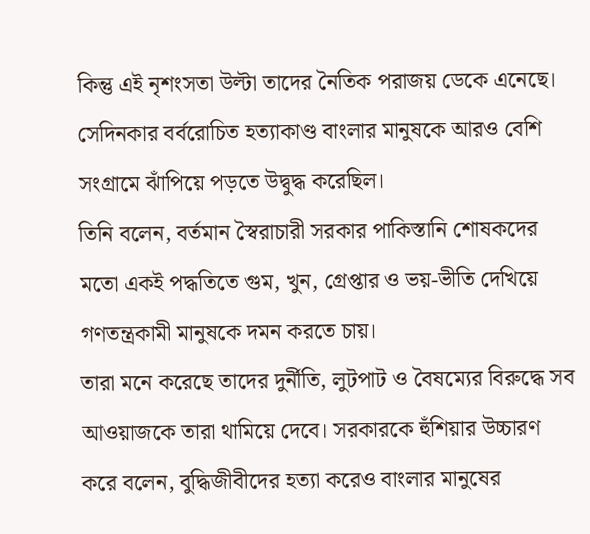কিন্তু এই নৃশংসতা উল্টা তাদের নৈতিক পরাজয় ডেকে এনেছে। সেদিনকার বর্বরোচিত হত্যাকাণ্ড বাংলার মানুষকে আরও বেশি সংগ্রামে ঝাঁপিয়ে পড়তে উদ্বুদ্ধ করেছিল।
তিনি বলেন, বর্তমান স্বৈরাচারী সরকার পাকিস্তানি শোষকদের মতো একই পদ্ধতিতে গুম, খুন, গ্রেপ্তার ও ভয়-ভীতি দেখিয়ে গণতন্ত্রকামী মানুষকে দমন করতে চায়।
তারা মনে করেছে তাদের দুর্নীতি, লুটপাট ও বৈষম্যের বিরুদ্ধে সব আওয়াজকে তারা থামিয়ে দেবে। সরকারকে হুঁশিয়ার উচ্চারণ করে বলেন, বুদ্ধিজীবীদের হত্যা করেও বাংলার মানুষের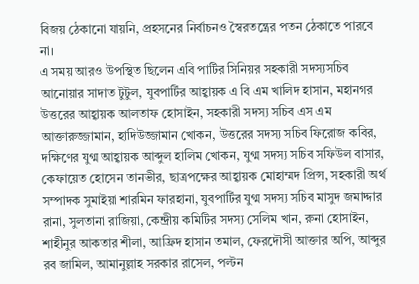বিজয় ঠেকানো যায়নি, প্রহসনের নির্বাচনও স্বৈরতন্ত্রের পতন ঠেকাতে পারবে না।
এ সময় আরও উপস্থিত ছিলেন এবি পার্টির সিনিয়র সহকারী সদস্যসচিব আনোয়ার সাদাত টুটুল, যুবপার্টির আহ্বায়ক এ বি এম খালিদ হাসান, মহানগর উত্তরের আহ্বায়ক আলতাফ হোসাইন, সহকারী সদস্য সচিব এস এম আক্তারুজ্জামান, হাদিউজ্জামান খোকন, উত্তরের সদস্য সচিব ফিরোজ কবির, দক্ষিণের যুগ্ম আহ্বায়ক আব্দুল হালিম খোকন, যুগ্ম সদস্য সচিব সফিউল বাসার, কেফায়েত হোসেন তানভীর, ছাত্রপক্ষের আহ্বায়ক মোহাম্মদ প্রিন্স, সহকারী অর্থ সম্পাদক সুমাইয়া শারমিন ফারহানা, যুবপার্টির যুগ্ম সদস্য সচিব মাসুদ জমাদ্দার রানা, সুলতানা রাজিয়া, কেন্দ্রীয় কমিটির সদস্য সেলিম খান, রুনা হোসাইন, শাহীনুর আকতার শীলা, আফ্রিদ হাসান তমাল, ফেরদৌসী আক্তার অপি, আব্দুর রব জামিল, আমানুল্লাহ সরকার রাসেল, পল্টন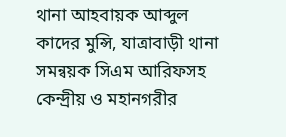থানা আহবায়ক আব্দুল কাদের মুন্সি, যাত্রাবাড়ী থানা সমন্বয়ক সিএম আরিফসহ কেন্দ্রীয় ও মহানগরীর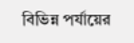বিভিন্ন পর্যায়ের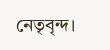নেতৃবৃন্দ।